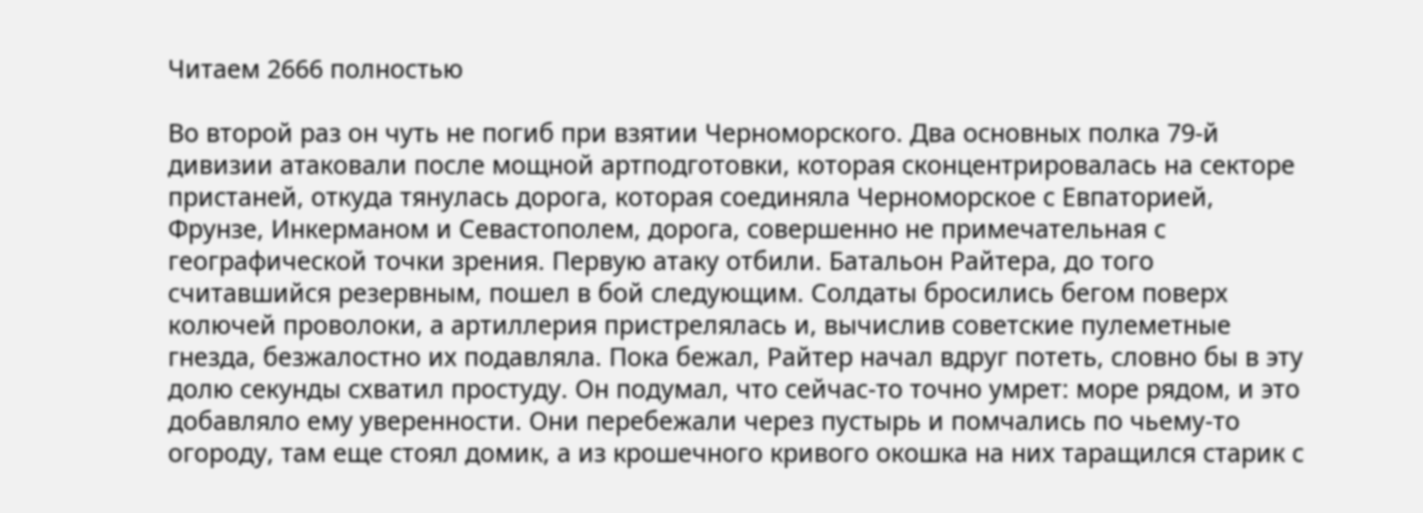Читаем 2666 полностью

Во второй раз он чуть не погиб при взятии Черноморского. Два основных полка 79-й дивизии атаковали после мощной артподготовки, которая сконцентрировалась на секторе пристаней, откуда тянулась дорога, которая соединяла Черноморское с Евпаторией, Фрунзе, Инкерманом и Севастополем, дорога, совершенно не примечательная с географической точки зрения. Первую атаку отбили. Батальон Райтера, до того считавшийся резервным, пошел в бой следующим. Солдаты бросились бегом поверх колючей проволоки, а артиллерия пристрелялась и, вычислив советские пулеметные гнезда, безжалостно их подавляла. Пока бежал, Райтер начал вдруг потеть, словно бы в эту долю секунды схватил простуду. Он подумал, что сейчас-то точно умрет: море рядом, и это добавляло ему уверенности. Они перебежали через пустырь и помчались по чьему-то огороду, там еще стоял домик, а из крошечного кривого окошка на них таращился старик с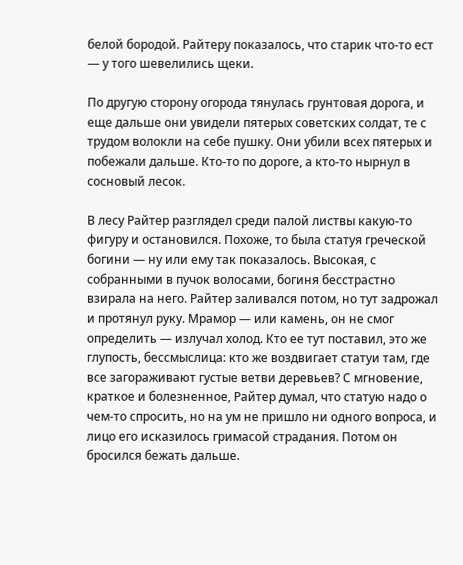белой бородой. Райтеру показалось, что старик что-то ест — у того шевелились щеки.

По другую сторону огорода тянулась грунтовая дорога, и еще дальше они увидели пятерых советских солдат, те с трудом волокли на себе пушку. Они убили всех пятерых и побежали дальше. Кто-то по дороге, а кто-то нырнул в сосновый лесок.

В лесу Райтер разглядел среди палой листвы какую-то фигуру и остановился. Похоже, то была статуя греческой богини — ну или ему так показалось. Высокая, с собранными в пучок волосами, богиня бесстрастно взирала на него. Райтер заливался потом, но тут задрожал и протянул руку. Мрамор — или камень, он не смог определить — излучал холод. Кто ее тут поставил, это же глупость, бессмыслица: кто же воздвигает статуи там, где все загораживают густые ветви деревьев? С мгновение, краткое и болезненное, Райтер думал, что статую надо о чем-то спросить, но на ум не пришло ни одного вопроса, и лицо его исказилось гримасой страдания. Потом он бросился бежать дальше.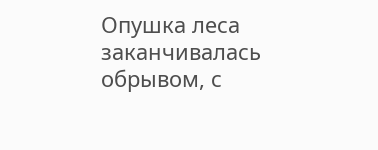Опушка леса заканчивалась обрывом, с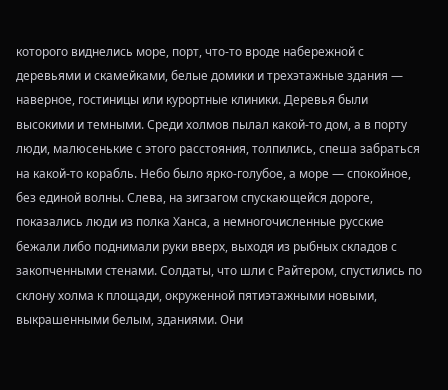которого виднелись море, порт, что-то вроде набережной с деревьями и скамейками, белые домики и трехэтажные здания — наверное, гостиницы или курортные клиники. Деревья были высокими и темными. Среди холмов пылал какой-то дом, а в порту люди, малюсенькие с этого расстояния, толпились, спеша забраться на какой-то корабль. Небо было ярко-голубое, а море — спокойное, без единой волны. Слева, на зигзагом спускающейся дороге, показались люди из полка Ханса, а немногочисленные русские бежали либо поднимали руки вверх, выходя из рыбных складов с закопченными стенами. Солдаты, что шли с Райтером, спустились по склону холма к площади, окруженной пятиэтажными новыми, выкрашенными белым, зданиями. Они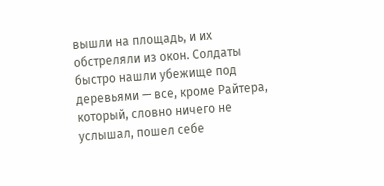вышли на площадь, и их обстреляли из окон. Солдаты быстро нашли убежище под деревьями — все, кроме Райтера, который, словно ничего не услышал, пошел себе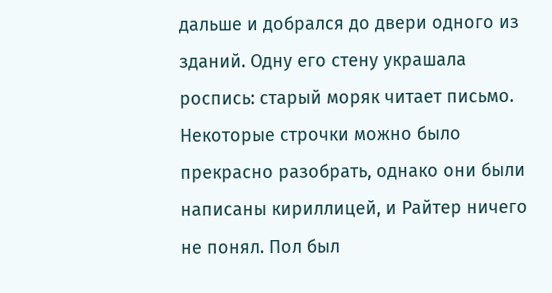дальше и добрался до двери одного из зданий. Одну его стену украшала роспись: старый моряк читает письмо. Некоторые строчки можно было прекрасно разобрать, однако они были написаны кириллицей, и Райтер ничего не понял. Пол был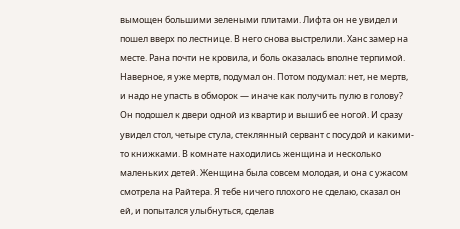вымощен большими зелеными плитами. Лифта он не увидел и пошел вверх по лестнице. В него снова выстрелили. Ханс замер на месте. Рана почти не кровила, и боль оказалась вполне терпимой. Наверное, я уже мертв, подумал он. Потом подумал: нет, не мертв, и надо не упасть в обморок — иначе как получить пулю в голову? Он подошел к двери одной из квартир и вышиб ее ногой. И сразу увидел стол, четыре стула, стеклянный сервант с посудой и какими-то книжками. В комнате находились женщина и несколько маленьких детей. Женщина была совсем молодая, и она с ужасом смотрела на Райтера. Я тебе ничего плохого не сделаю, сказал он ей, и попытался улыбнуться, сделав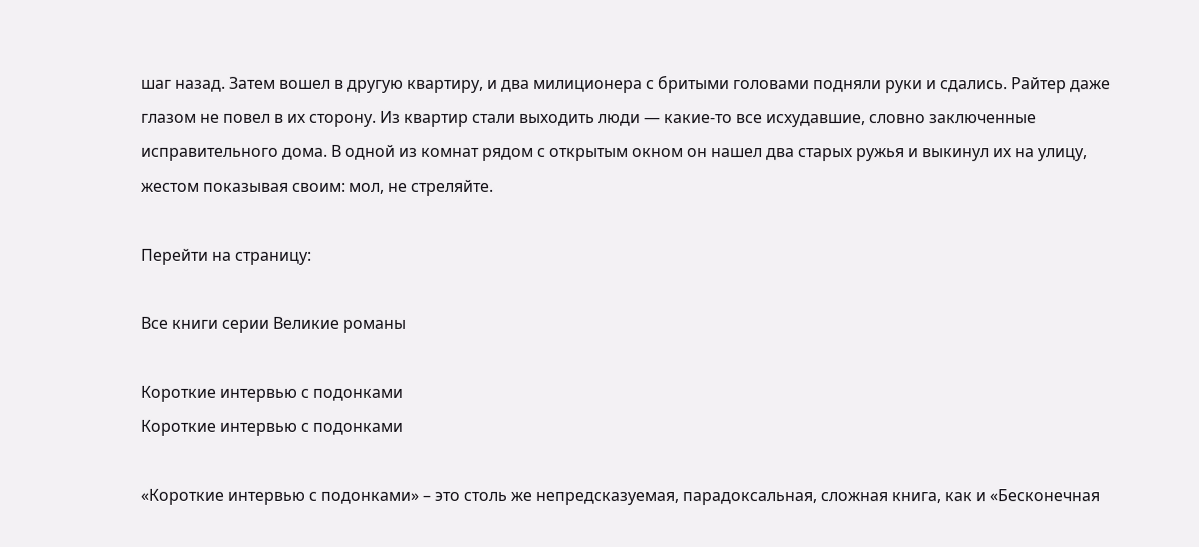шаг назад. Затем вошел в другую квартиру, и два милиционера с бритыми головами подняли руки и сдались. Райтер даже глазом не повел в их сторону. Из квартир стали выходить люди — какие-то все исхудавшие, словно заключенные исправительного дома. В одной из комнат рядом с открытым окном он нашел два старых ружья и выкинул их на улицу, жестом показывая своим: мол, не стреляйте.

Перейти на страницу:

Все книги серии Великие романы

Короткие интервью с подонками
Короткие интервью с подонками

«Короткие интервью с подонками» – это столь же непредсказуемая, парадоксальная, сложная книга, как и «Бесконечная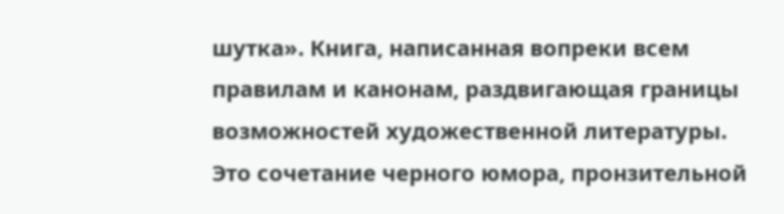шутка». Книга, написанная вопреки всем правилам и канонам, раздвигающая границы возможностей художественной литературы. Это сочетание черного юмора, пронзительной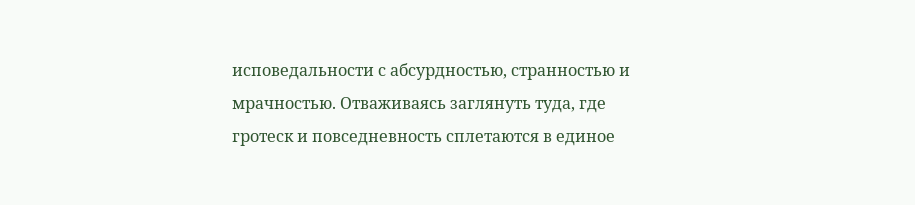исповедальности с абсурдностью, странностью и мрачностью. Отваживаясь заглянуть туда, где гротеск и повседневность сплетаются в единое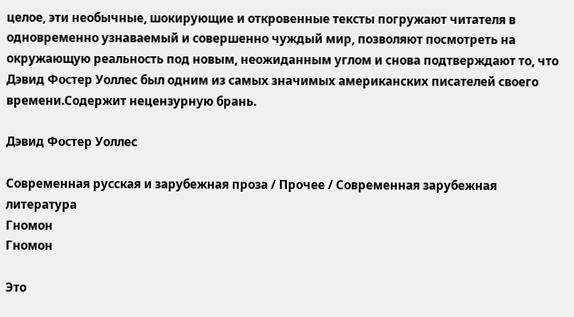целое, эти необычные, шокирующие и откровенные тексты погружают читателя в одновременно узнаваемый и совершенно чуждый мир, позволяют посмотреть на окружающую реальность под новым, неожиданным углом и снова подтверждают то, что Дэвид Фостер Уоллес был одним из самых значимых американских писателей своего времени.Содержит нецензурную брань.

Дэвид Фостер Уоллес

Современная русская и зарубежная проза / Прочее / Современная зарубежная литература
Гномон
Гномон

Это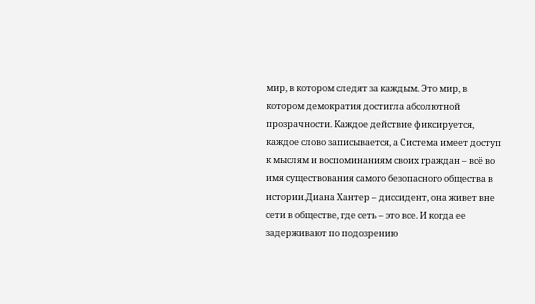мир, в котором следят за каждым. Это мир, в котором демократия достигла абсолютной прозрачности. Каждое действие фиксируется, каждое слово записывается, а Система имеет доступ к мыслям и воспоминаниям своих граждан – всё во имя существования самого безопасного общества в истории.Диана Хантер – диссидент, она живет вне сети в обществе, где сеть – это все. И когда ее задерживают по подозрению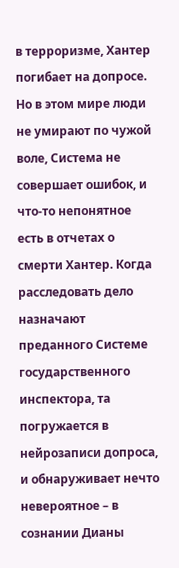в терроризме, Хантер погибает на допросе. Но в этом мире люди не умирают по чужой воле, Система не совершает ошибок, и что-то непонятное есть в отчетах о смерти Хантер. Когда расследовать дело назначают преданного Системе государственного инспектора, та погружается в нейрозаписи допроса, и обнаруживает нечто невероятное – в сознании Дианы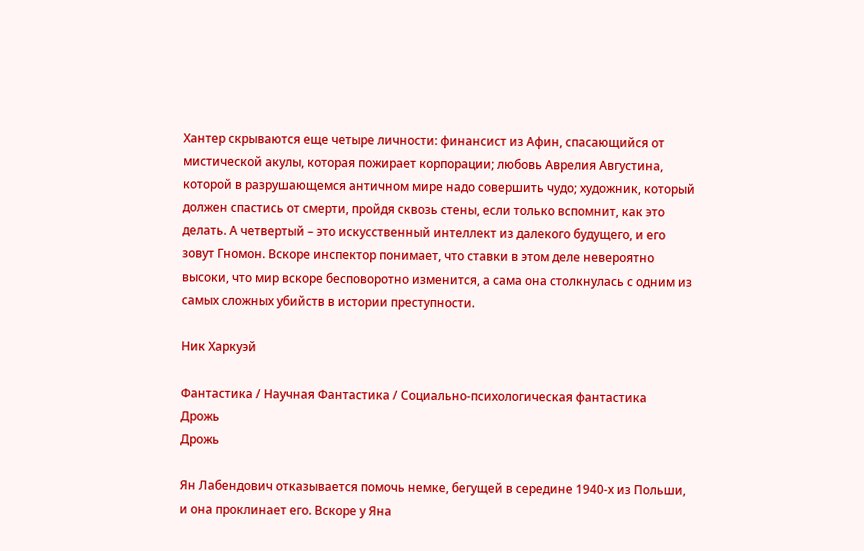Хантер скрываются еще четыре личности: финансист из Афин, спасающийся от мистической акулы, которая пожирает корпорации; любовь Аврелия Августина, которой в разрушающемся античном мире надо совершить чудо; художник, который должен спастись от смерти, пройдя сквозь стены, если только вспомнит, как это делать. А четвертый – это искусственный интеллект из далекого будущего, и его зовут Гномон. Вскоре инспектор понимает, что ставки в этом деле невероятно высоки, что мир вскоре бесповоротно изменится, а сама она столкнулась с одним из самых сложных убийств в истории преступности.

Ник Харкуэй

Фантастика / Научная Фантастика / Социально-психологическая фантастика
Дрожь
Дрожь

Ян Лабендович отказывается помочь немке, бегущей в середине 1940-х из Польши, и она проклинает его. Вскоре у Яна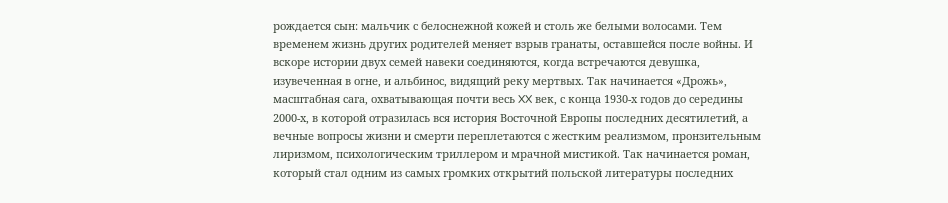рождается сын: мальчик с белоснежной кожей и столь же белыми волосами. Тем временем жизнь других родителей меняет взрыв гранаты, оставшейся после войны. И вскоре истории двух семей навеки соединяются, когда встречаются девушка, изувеченная в огне, и альбинос, видящий реку мертвых. Так начинается «Дрожь», масштабная сага, охватывающая почти весь XX век, с конца 1930-х годов до середины 2000-х, в которой отразилась вся история Восточной Европы последних десятилетий, а вечные вопросы жизни и смерти переплетаются с жестким реализмом, пронзительным лиризмом, психологическим триллером и мрачной мистикой. Так начинается роман, который стал одним из самых громких открытий польской литературы последних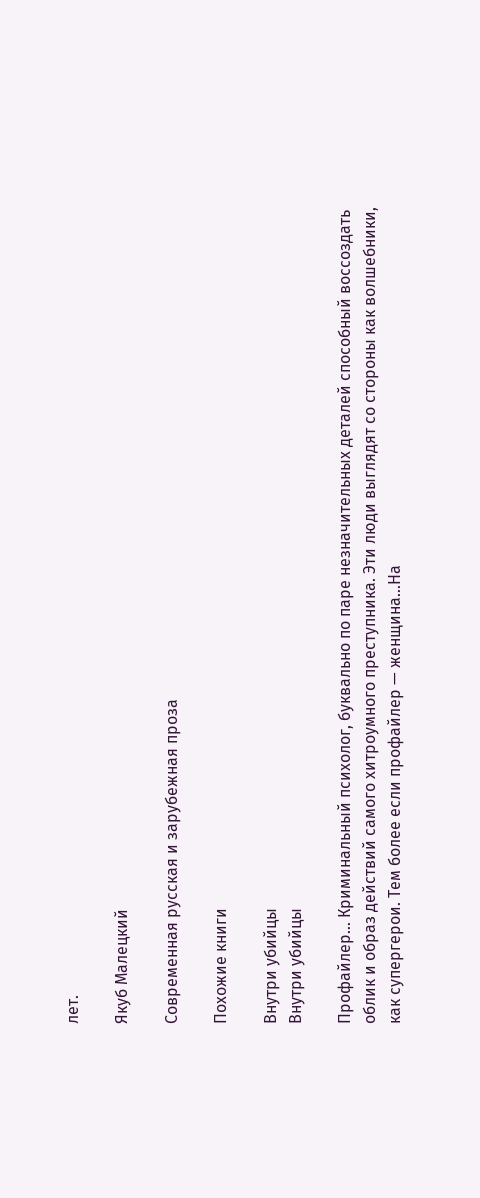лет.

Якуб Малецкий

Современная русская и зарубежная проза

Похожие книги

Внутри убийцы
Внутри убийцы

Профайлер… Криминальный психолог, буквально по паре незначительных деталей способный воссоздать облик и образ действий самого хитроумного преступника. Эти люди выглядят со стороны как волшебники, как супергерои. Тем более если профайлер — женщина…На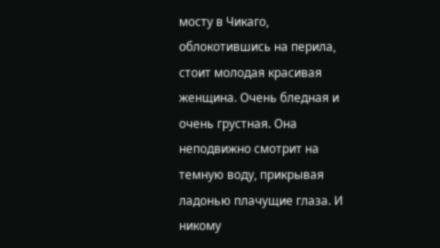мосту в Чикаго, облокотившись на перила, стоит молодая красивая женщина. Очень бледная и очень грустная. Она неподвижно смотрит на темную воду, прикрывая ладонью плачущие глаза. И никому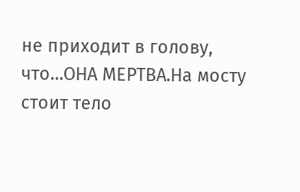не приходит в голову, что…ОНА МЕРТВА.На мосту стоит тело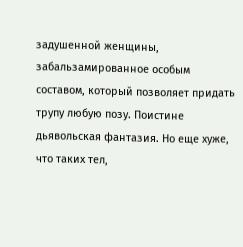задушенной женщины, забальзамированное особым составом, который позволяет придать трупу любую позу. Поистине дьявольская фантазия. Но еще хуже, что таких тел,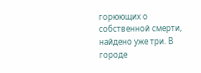горюющих о собственной смерти, найдено уже три. В городе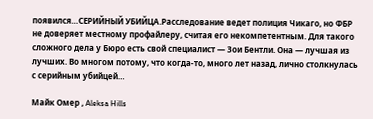появился…СЕРИЙНЫЙ УБИЙЦА.Расследование ведет полиция Чикаго, но ФБР не доверяет местному профайлеру, считая его некомпетентным. Для такого сложного дела у Бюро есть свой специалист — Зои Бентли. Она — лучшая из лучших. Во многом потому, что когда-то, много лет назад, лично столкнулась с серийным убийцей…

Майк Омер , Aleksa Hills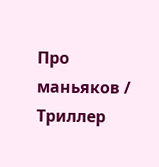Про маньяков / Триллер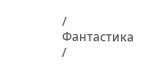/ Фантастика /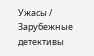Ужасы / Зарубежные детективы